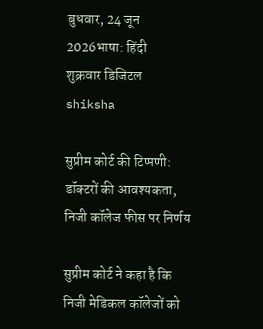बुधवार, 24 जून 2026भाषा: हिंदी
शुक्रवार डिजिटल
shiksha

सुप्रीम कोर्ट की टिप्पणी: डॉक्टरों की आवश्यकता, निजी कॉलेज फीस पर निर्णय

सुप्रीम कोर्ट ने कहा है कि निजी मेडिकल कॉलेजों को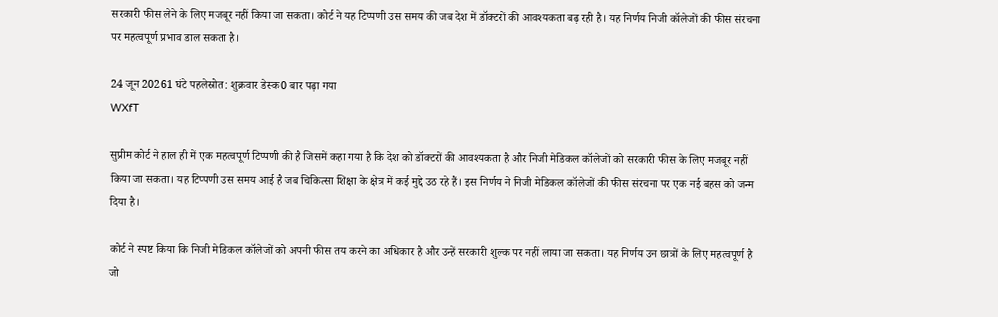सरकारी फीस लेने के लिए मजबूर नहीं किया जा सकता। कोर्ट ने यह टिप्पणी उस समय की जब देश में डॉक्टरों की आवश्यकता बढ़ रही है। यह निर्णय निजी कॉलेजों की फीस संरचना पर महत्वपूर्ण प्रभाव डाल सकता है।

24 जून 20261 घंटे पहलेस्रोत: शुक्रवार डेस्क0 बार पढ़ा गया
WXfT

सुप्रीम कोर्ट ने हाल ही में एक महत्वपूर्ण टिप्पणी की है जिसमें कहा गया है कि देश को डॉक्टरों की आवश्यकता है और निजी मेडिकल कॉलेजों को सरकारी फीस के लिए मजबूर नहीं किया जा सकता। यह टिप्पणी उस समय आई है जब चिकित्सा शिक्षा के क्षेत्र में कई मुद्दे उठ रहे हैं। इस निर्णय ने निजी मेडिकल कॉलेजों की फीस संरचना पर एक नई बहस को जन्म दिया है।

कोर्ट ने स्पष्ट किया कि निजी मेडिकल कॉलेजों को अपनी फीस तय करने का अधिकार है और उन्हें सरकारी शुल्क पर नहीं लाया जा सकता। यह निर्णय उन छात्रों के लिए महत्वपूर्ण है जो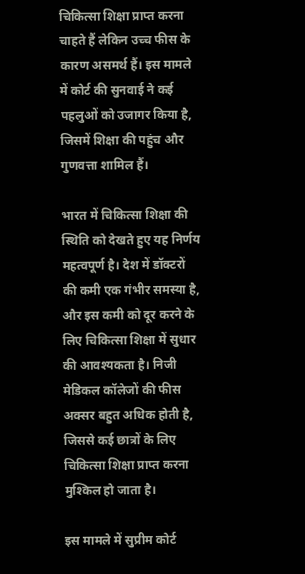चिकित्सा शिक्षा प्राप्त करना चाहते हैं लेकिन उच्च फीस के कारण असमर्थ हैं। इस मामले में कोर्ट की सुनवाई ने कई पहलुओं को उजागर किया है, जिसमें शिक्षा की पहुंच और गुणवत्ता शामिल हैं।

भारत में चिकित्सा शिक्षा की स्थिति को देखते हुए यह निर्णय महत्वपूर्ण है। देश में डॉक्टरों की कमी एक गंभीर समस्या है, और इस कमी को दूर करने के लिए चिकित्सा शिक्षा में सुधार की आवश्यकता है। निजी मेडिकल कॉलेजों की फीस अक्सर बहुत अधिक होती है, जिससे कई छात्रों के लिए चिकित्सा शिक्षा प्राप्त करना मुश्किल हो जाता है।

इस मामले में सुप्रीम कोर्ट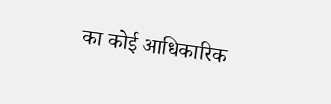का कोई आधिकारिक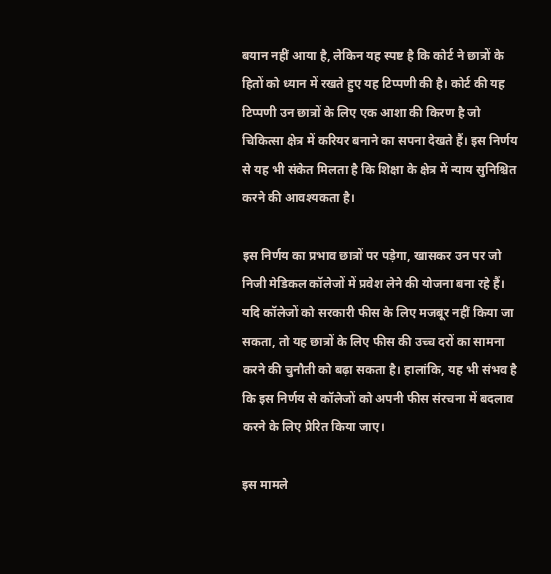बयान नहीं आया है, लेकिन यह स्पष्ट है कि कोर्ट ने छात्रों के हितों को ध्यान में रखते हुए यह टिप्पणी की है। कोर्ट की यह टिप्पणी उन छात्रों के लिए एक आशा की किरण है जो चिकित्सा क्षेत्र में करियर बनाने का सपना देखते हैं। इस निर्णय से यह भी संकेत मिलता है कि शिक्षा के क्षेत्र में न्याय सुनिश्चित करने की आवश्यकता है।

इस निर्णय का प्रभाव छात्रों पर पड़ेगा, खासकर उन पर जो निजी मेडिकल कॉलेजों में प्रवेश लेने की योजना बना रहे हैं। यदि कॉलेजों को सरकारी फीस के लिए मजबूर नहीं किया जा सकता, तो यह छात्रों के लिए फीस की उच्च दरों का सामना करने की चुनौती को बढ़ा सकता है। हालांकि, यह भी संभव है कि इस निर्णय से कॉलेजों को अपनी फीस संरचना में बदलाव करने के लिए प्रेरित किया जाए।

इस मामले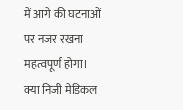में आगे की घटनाओं पर नजर रखना महत्वपूर्ण होगा। क्या निजी मेडिकल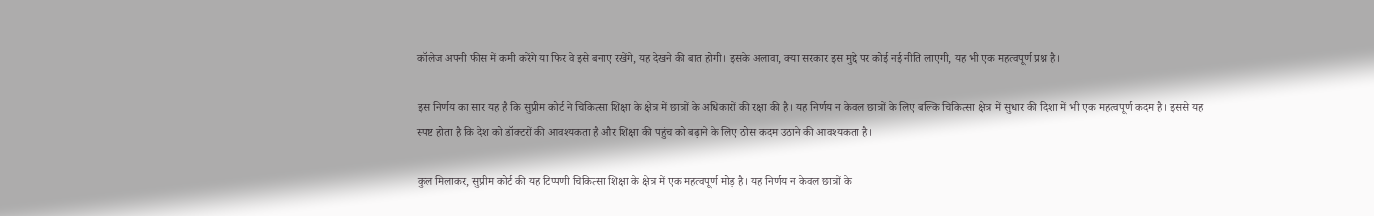कॉलेज अपनी फीस में कमी करेंगे या फिर वे इसे बनाए रखेंगे, यह देखने की बात होगी। इसके अलावा, क्या सरकार इस मुद्दे पर कोई नई नीति लाएगी, यह भी एक महत्वपूर्ण प्रश्न है।

इस निर्णय का सार यह है कि सुप्रीम कोर्ट ने चिकित्सा शिक्षा के क्षेत्र में छात्रों के अधिकारों की रक्षा की है। यह निर्णय न केवल छात्रों के लिए बल्कि चिकित्सा क्षेत्र में सुधार की दिशा में भी एक महत्वपूर्ण कदम है। इससे यह स्पष्ट होता है कि देश को डॉक्टरों की आवश्यकता है और शिक्षा की पहुंच को बढ़ाने के लिए ठोस कदम उठाने की आवश्यकता है।

कुल मिलाकर, सुप्रीम कोर्ट की यह टिप्पणी चिकित्सा शिक्षा के क्षेत्र में एक महत्वपूर्ण मोड़ है। यह निर्णय न केवल छात्रों के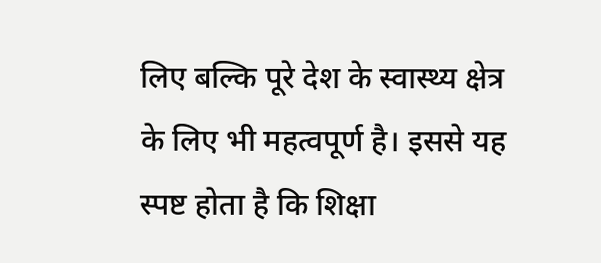लिए बल्कि पूरे देश के स्वास्थ्य क्षेत्र के लिए भी महत्वपूर्ण है। इससे यह स्पष्ट होता है कि शिक्षा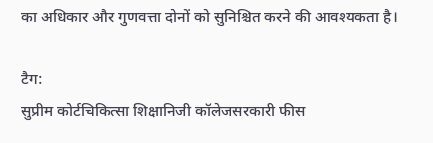का अधिकार और गुणवत्ता दोनों को सुनिश्चित करने की आवश्यकता है।

टैग:
सुप्रीम कोर्टचिकित्सा शिक्षानिजी कॉलेजसरकारी फीस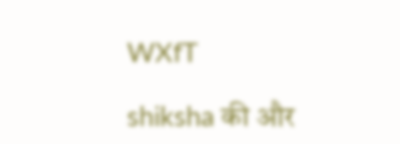WXfT

shiksha की और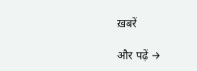ख़बरें

और पढ़ें →